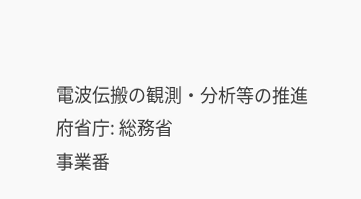電波伝搬の観測・分析等の推進
府省庁: 総務省
事業番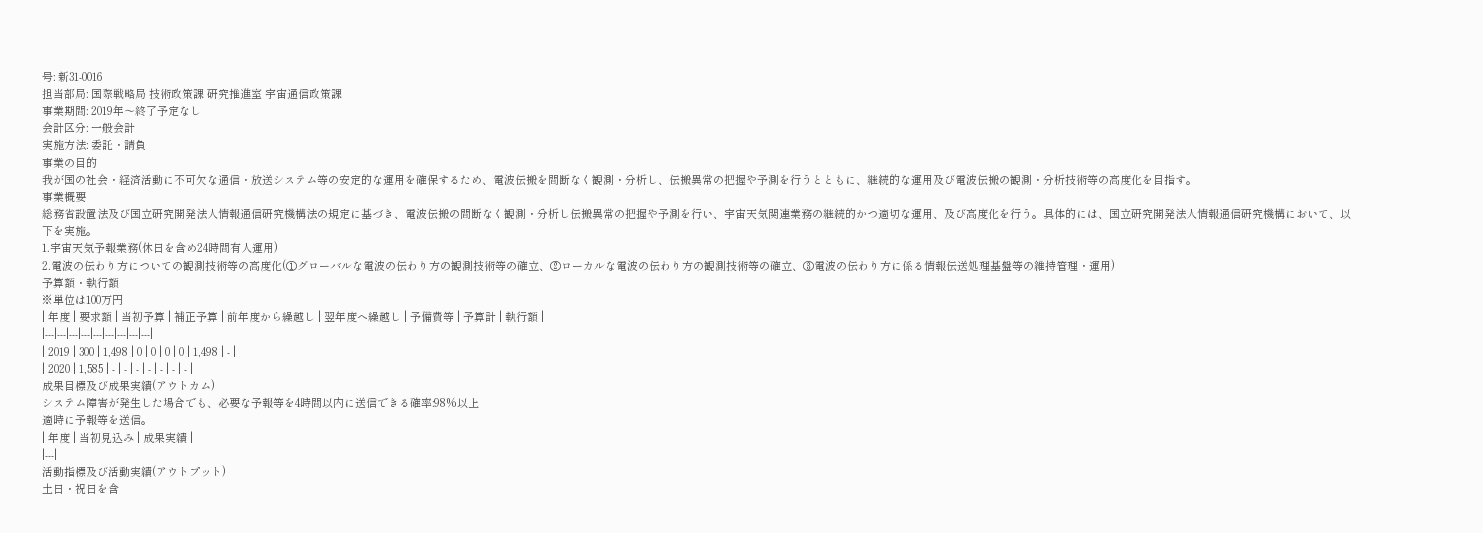号: 新31-0016
担当部局: 国際戦略局 技術政策課 研究推進室 宇宙通信政策課
事業期間: 2019年〜終了予定なし
会計区分: 一般会計
実施方法: 委託・請負
事業の目的
我が国の社会・経済活動に不可欠な通信・放送システム等の安定的な運用を確保するため、電波伝搬を間断なく観測・分析し、伝搬異常の把握や予測を行うとともに、継続的な運用及び電波伝搬の観測・分析技術等の高度化を目指す。
事業概要
総務省設置法及び国立研究開発法人情報通信研究機構法の規定に基づき、電波伝搬の間断なく観測・分析し伝搬異常の把握や予測を行い、宇宙天気関連業務の継続的かつ適切な運用、及び高度化を行う。具体的には、国立研究開発法人情報通信研究機構において、以下を実施。
1.宇宙天気予報業務(休日を含め24時間有人運用)
2.電波の伝わり方についての観測技術等の高度化(①グローバルな電波の伝わり方の観測技術等の確立、②ローカルな電波の伝わり方の観測技術等の確立、③電波の伝わり方に係る情報伝送処理基盤等の維持管理・運用)
予算額・執行額
※単位は100万円
| 年度 | 要求額 | 当初予算 | 補正予算 | 前年度から繰越し | 翌年度へ繰越し | 予備費等 | 予算計 | 執行額 |
|---|---|---|---|---|---|---|---|---|
| 2019 | 300 | 1,498 | 0 | 0 | 0 | 0 | 1,498 | - |
| 2020 | 1,585 | - | - | - | - | - | - | - |
成果目標及び成果実績(アウトカム)
システム障害が発生した場合でも、必要な予報等を4時間以内に送信できる確率:98%以上
適時に予報等を送信。
| 年度 | 当初見込み | 成果実績 |
|---|
活動指標及び活動実績(アウトプット)
土日・祝日を含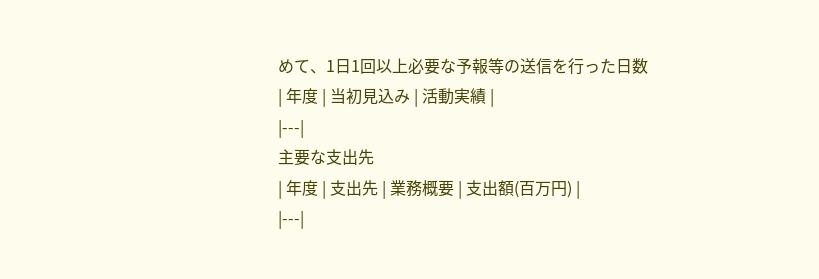めて、1日1回以上必要な予報等の送信を行った日数
| 年度 | 当初見込み | 活動実績 |
|---|
主要な支出先
| 年度 | 支出先 | 業務概要 | 支出額(百万円) |
|---|